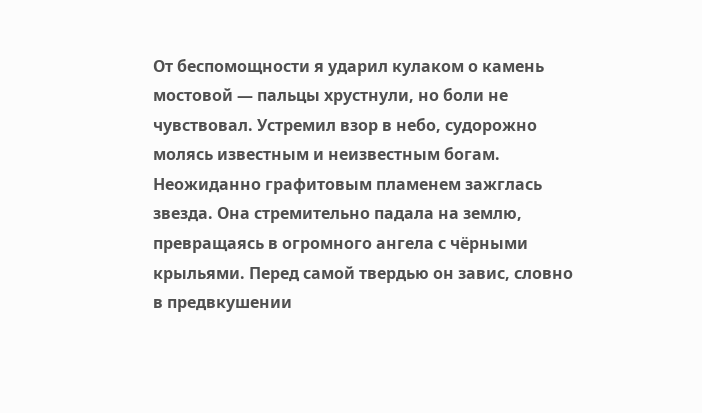От беспомощности я ударил кулаком о камень мостовой — пальцы хрустнули, но боли не чувствовал. Устремил взор в небо, судорожно молясь известным и неизвестным богам.
Неожиданно графитовым пламенем зажглась звезда. Она стремительно падала на землю, превращаясь в огромного ангела с чёрными крыльями. Перед самой твердью он завис, словно в предвкушении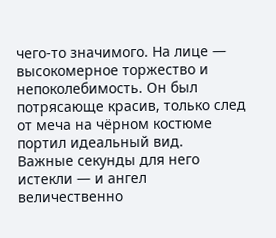чего‑то значимого. На лице — высокомерное торжество и непоколебимость. Он был потрясающе красив, только след от меча на чёрном костюме портил идеальный вид.
Важные секунды для него истекли — и ангел величественно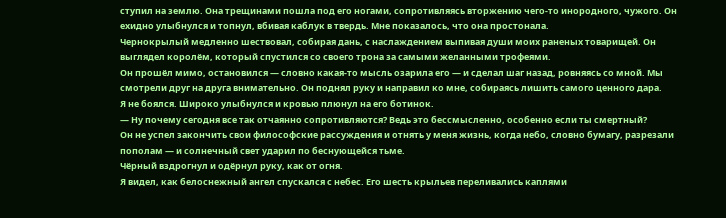ступил на землю. Она трещинами пошла под его ногами, сопротивляясь вторжению чего‑то инородного, чужого. Он ехидно улыбнулся и топнул, вбивая каблук в твердь. Мне показалось, что она простонала.
Чернокрылый медленно шествовал, собирая дань, с наслаждением выпивая души моих раненых товарищей. Он выглядел королём, который спустился со своего трона за самыми желанными трофеями.
Он прошёл мимо, остановился — словно какая‑то мысль озарила его — и сделал шаг назад, ровняясь со мной. Мы смотрели друг на друга внимательно. Он поднял руку и направил ко мне, собираясь лишить самого ценного дара.
Я не боялся. Широко улыбнулся и кровью плюнул на его ботинок.
— Ну почему сегодня все так отчаянно сопротивляются? Ведь это бессмысленно, особенно если ты смертный?
Он не успел закончить свои философские рассуждения и отнять у меня жизнь, когда небо, словно бумагу, разрезали пополам — и солнечный свет ударил по беснующейся тьме.
Чёрный вздрогнул и одёрнул руку, как от огня.
Я видел, как белоснежный ангел спускался с небес. Его шесть крыльев переливались каплями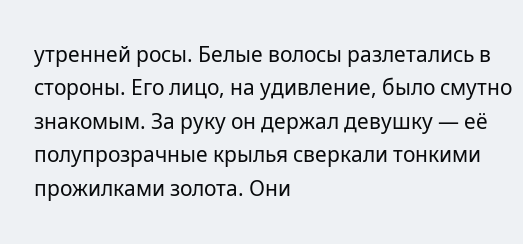утренней росы. Белые волосы разлетались в стороны. Его лицо, на удивление, было смутно знакомым. За руку он держал девушку — её полупрозрачные крылья сверкали тонкими прожилками золота. Они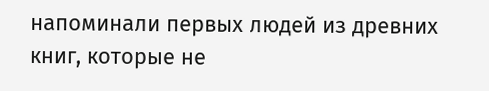напоминали первых людей из древних книг, которые не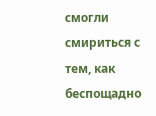смогли смириться с тем, как беспощадно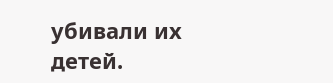убивали их детей.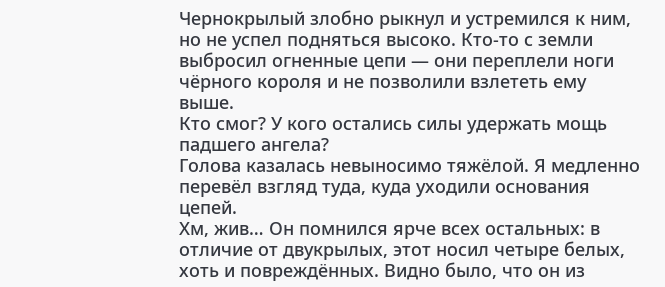Чернокрылый злобно рыкнул и устремился к ним, но не успел подняться высоко. Кто‑то с земли выбросил огненные цепи — они переплели ноги чёрного короля и не позволили взлететь ему выше.
Кто смог? У кого остались силы удержать мощь падшего ангела?
Голова казалась невыносимо тяжёлой. Я медленно перевёл взгляд туда, куда уходили основания цепей.
Хм, жив… Он помнился ярче всех остальных: в отличие от двукрылых, этот носил четыре белых, хоть и повреждённых. Видно было, что он из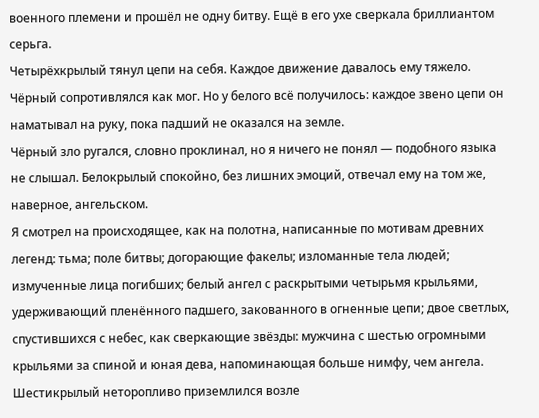военного племени и прошёл не одну битву. Ещё в его ухе сверкала бриллиантом серьга.
Четырёхкрылый тянул цепи на себя. Каждое движение давалось ему тяжело. Чёрный сопротивлялся как мог. Но у белого всё получилось: каждое звено цепи он наматывал на руку, пока падший не оказался на земле.
Чёрный зло ругался, словно проклинал, но я ничего не понял — подобного языка не слышал. Белокрылый спокойно, без лишних эмоций, отвечал ему на том же, наверное, ангельском.
Я смотрел на происходящее, как на полотна, написанные по мотивам древних легенд: тьма; поле битвы; догорающие факелы; изломанные тела людей; измученные лица погибших; белый ангел с раскрытыми четырьмя крыльями, удерживающий пленённого падшего, закованного в огненные цепи; двое светлых, спустившихся с небес, как сверкающие звёзды: мужчина с шестью огромными крыльями за спиной и юная дева, напоминающая больше нимфу, чем ангела.
Шестикрылый неторопливо приземлился возле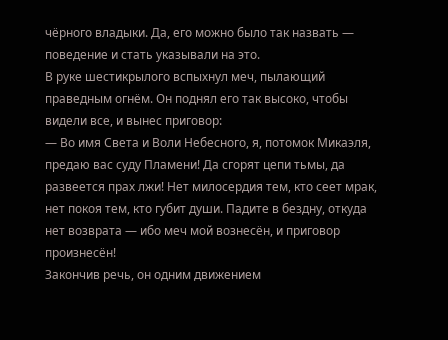чёрного владыки. Да, его можно было так назвать — поведение и стать указывали на это.
В руке шестикрылого вспыхнул меч, пылающий праведным огнём. Он поднял его так высоко, чтобы видели все, и вынес приговор:
— Во имя Света и Воли Небесного, я, потомок Микаэля, предаю вас суду Пламени! Да сгорят цепи тьмы, да развеется прах лжи! Нет милосердия тем, кто сеет мрак, нет покоя тем, кто губит души. Падите в бездну, откуда нет возврата — ибо меч мой вознесён, и приговор произнесён!
Закончив речь, он одним движением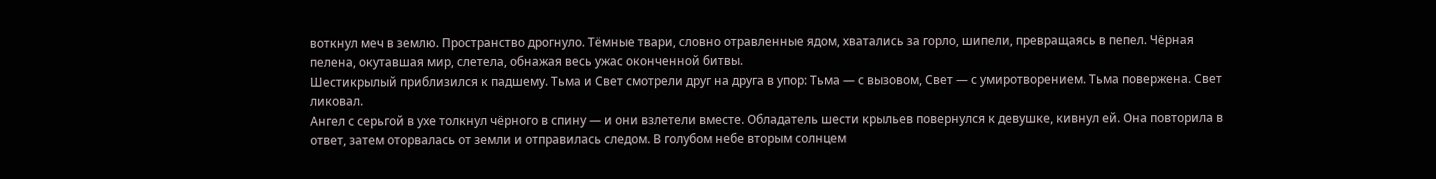воткнул меч в землю. Пространство дрогнуло. Тёмные твари, словно отравленные ядом, хватались за горло, шипели, превращаясь в пепел. Чёрная пелена, окутавшая мир, слетела, обнажая весь ужас оконченной битвы.
Шестикрылый приблизился к падшему. Тьма и Свет смотрели друг на друга в упор: Тьма — с вызовом, Свет — с умиротворением. Тьма повержена. Свет ликовал.
Ангел с серьгой в ухе толкнул чёрного в спину — и они взлетели вместе. Обладатель шести крыльев повернулся к девушке, кивнул ей. Она повторила в ответ, затем оторвалась от земли и отправилась следом. В голубом небе вторым солнцем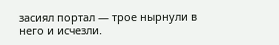засиял портал — трое нырнули в него и исчезли.